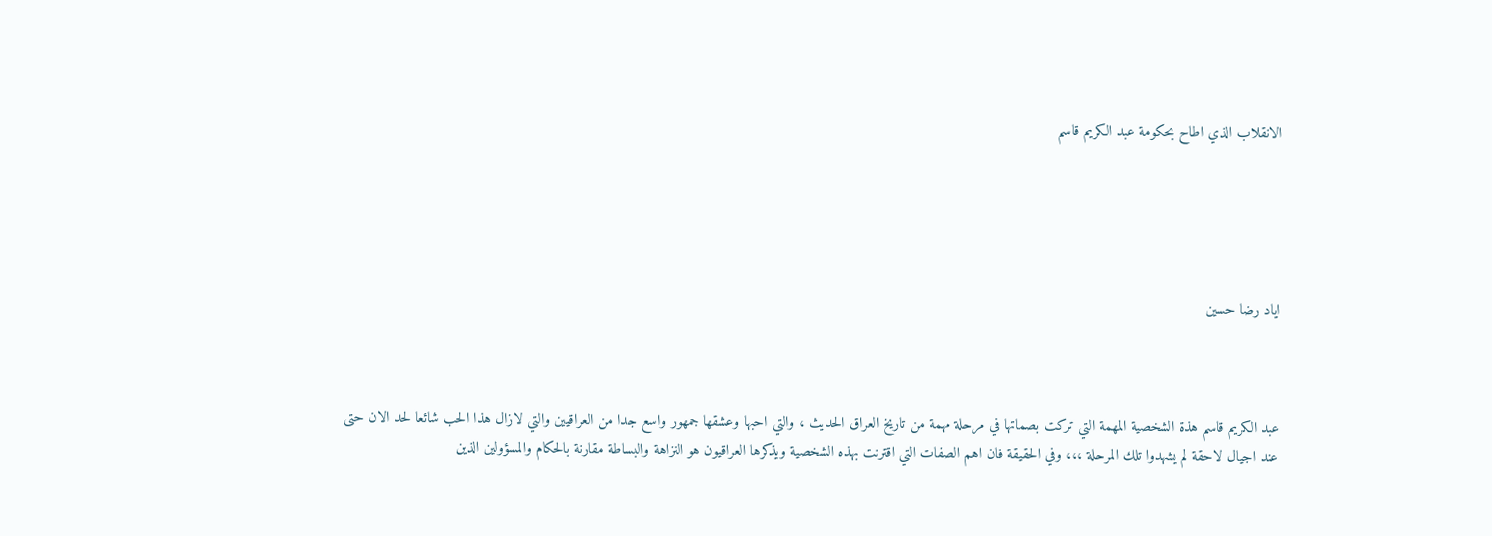الانقلاب الذي اطاح بحكومة عبد الكريم قاسم





اياد رضا حسين



عبد الكريم قاسم هذة الشخصية المهمة التي تركت بصماتها في مرحلة مهمة من تاريخ العراق الحديث ، والتي احبها وعشقها جمهور واسع جدا من العراقيين والتي لازال هذا الحب شائعا لحد الان حتى عند اجيال لاحقة لم يشهدوا تلك المرحلة ،،، وفي الحقيقة فان اهم الصفات التي اقترنت بهذه الشخصية ويذكرها العراقيون هو النزاهة والبساطة مقارنة بالحكام والمسؤولين الذين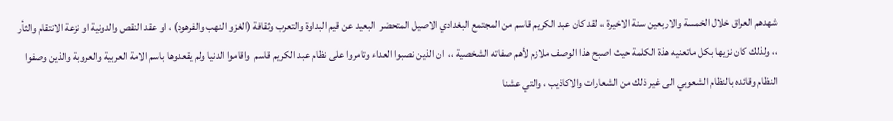شهدهم العراق خلال الخمسة والاربعين سنة الاخيرة ،، لقد كان عبد الكريم قاسم من المجتمع البغدادي الاصيل المتحضر  البعيد عن قيم البداوة والتعرب وثقافة (الغزو النهب والفرهود) ، او عقد النقص والدونية او نزعة الانتقام والثأر ،، ولذلك كان نزيها بكل ماتعنيه هذة الكلمة حيث اصبح هذا الوصف ملازم لأهم صفاته الشخصية ،،  ان الذين نصبوا العداء وتامروا على نظام عبد الكريم قاسم  واقاموا الدنيا ولم يقعدوها باسم الامة العربية والعروبة والذين وصفوا النظام وقائده بالنظام الشعوبي الى غير ذلك من الشعارات والاكاذيب ، والتي عشنا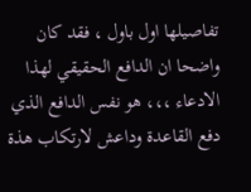تفاصيلها اول باول ، فقد كان واضحا ان الدافع الحقيقي لهذا الادعاء ،،، هو نفس الدافع الذي دفع القاعدة وداعش لارتكاب هذة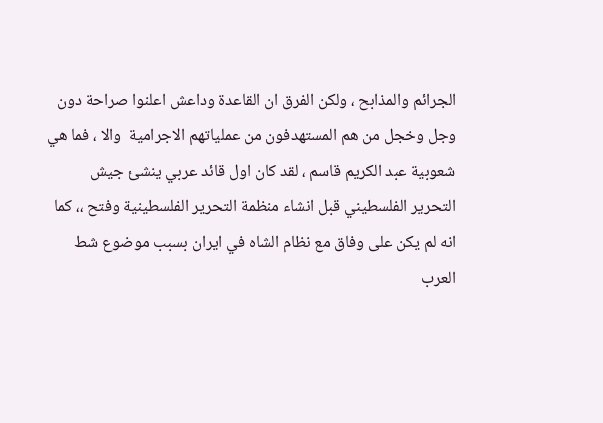الجرائم والمذابح ، ولكن الفرق ان القاعدة وداعش اعلنوا صراحة دون وجل وخجل من هم المستهدفون من عملياتهم الاجرامية  والا ، فما هي شعوبية عبد الكريم قاسم ، لقد كان اول قائد عربي ينشئ جيش التحرير الفلسطيني قبل انشاء منظمة التحرير الفلسطينية وفتح ،، كما انه لم يكن على وفاق مع نظام الشاه في ايران بسبب موضوع شط العرب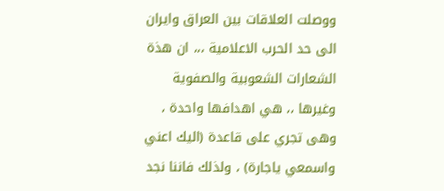ووصلت العلاقات بين العراق وايران الى حد الحرب الاعلامية ،،، ان هذة الشعارات الشعوبية والصفوية وغيرها ،، هي اهدافها واحدة ، وهى تجري على قاعدة (اليك اعني واسمعي ياجارة) ، ولذلك فاننا نجد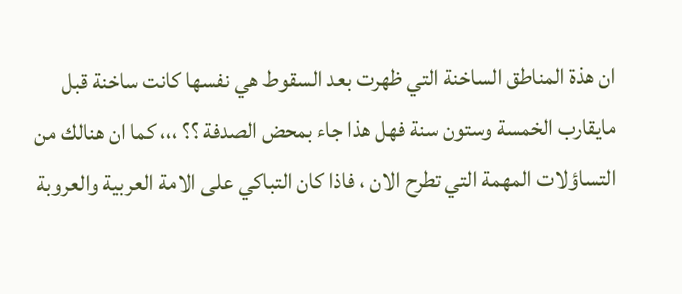ان هذة المناطق الساخنة التي ظهرت بعد السقوط هي نفسها كانت ساخنة قبل مايقارب الخمسة وستون سنة فهل هذا جاء بمحض الصدفة ؟؟ ،،، كما ان هنالك من التساؤلات المهمة التي تطرح الان ، فاذا كان التباكي على الامة العربية والعروبة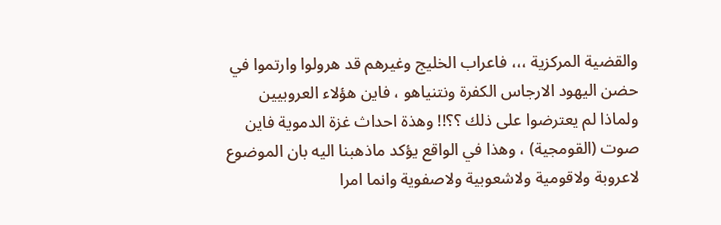والقضية المركزية ،،، فاعراب الخليج وغيرهم قد هرولوا وارتموا في حضن اليهود الارجاس الكفرة ونتنياهو ، فاين هؤلاء العروبيين ولماذا لم يعترضوا على ذلك ؟؟!! وهذة احداث غزة الدموية فاين صوت (القومجية) ، وهذا في الواقع يؤكد ماذهبنا اليه بان الموضوع لاعروبة ولاقومية ولاشعوبية ولاصفوية وانما امرا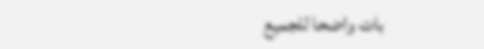بات واضحا للجميع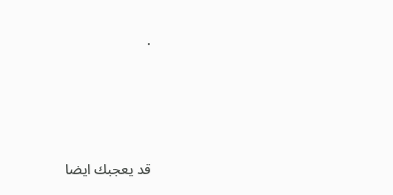.





قد يعجبك ايضا